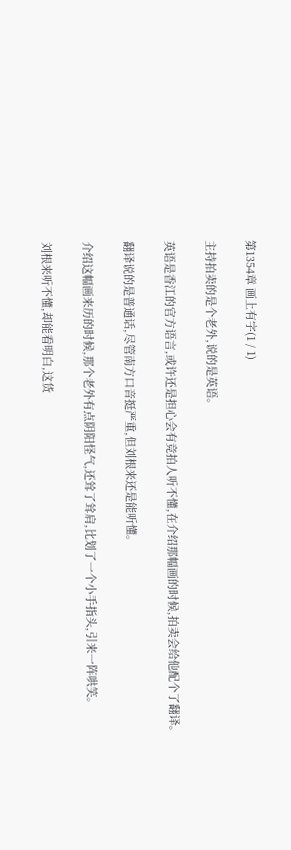第1354章 画上有字(1 / 1)

主持拍卖的是个老外,说的是英语。

英语是香江的官方语言,或许还是担心会有竞拍人听不懂,在介绍那幅画的时候,拍卖会给他配个了翻译。

翻译说的是普通话,尽管南方口音挺严重,但刘根来还是能听懂。

介绍这幅画来历的时候,那个老外有点阴阳怪气,还耸了耸肩,比划了一个小手指头,引来一阵哄笑。

刘根来听不懂,却能看明白,这货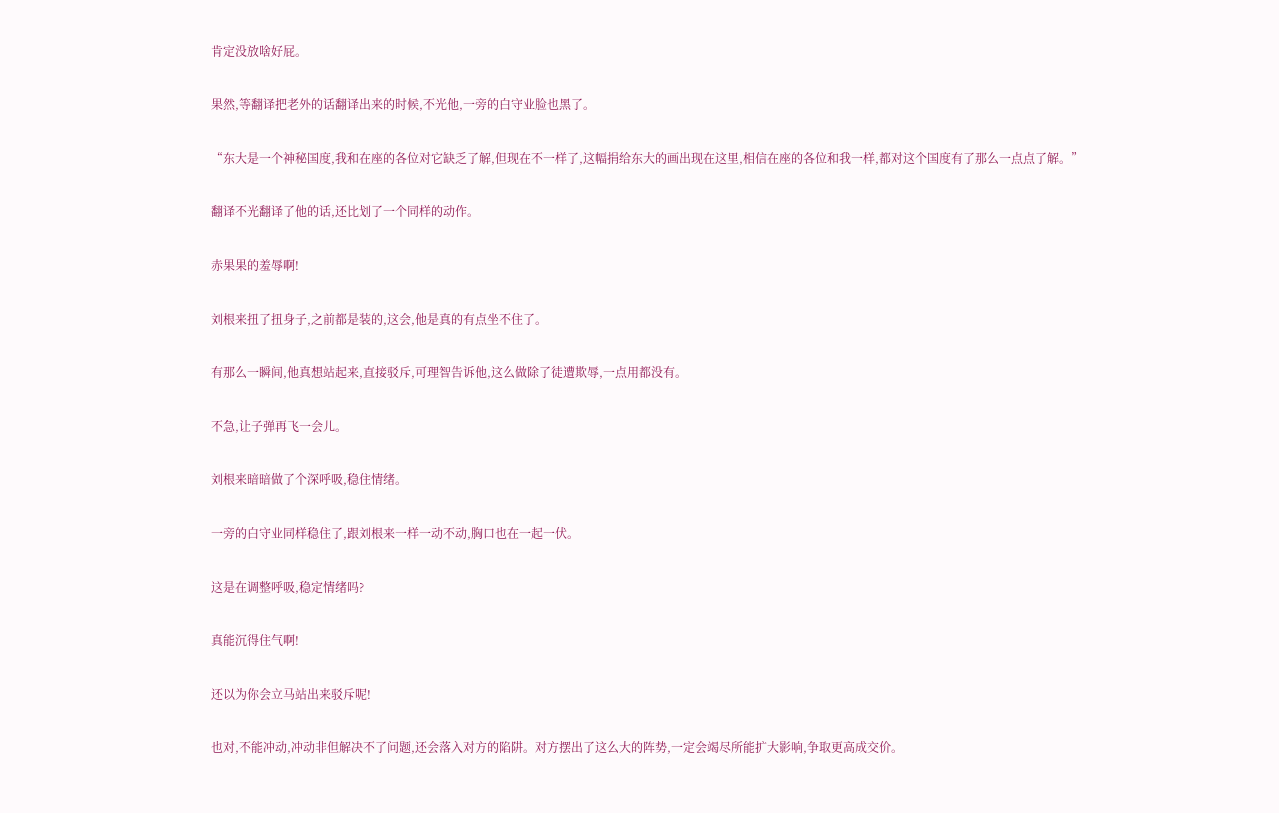肯定没放啥好屁。

果然,等翻译把老外的话翻译出来的时候,不光他,一旁的白守业脸也黑了。

“东大是一个神秘国度,我和在座的各位对它缺乏了解,但现在不一样了,这幅捐给东大的画出现在这里,相信在座的各位和我一样,都对这个国度有了那么一点点了解。”

翻译不光翻译了他的话,还比划了一个同样的动作。

赤果果的羞辱啊!

刘根来扭了扭身子,之前都是装的,这会,他是真的有点坐不住了。

有那么一瞬间,他真想站起来,直接驳斥,可理智告诉他,这么做除了徒遭欺辱,一点用都没有。

不急,让子弹再飞一会儿。

刘根来暗暗做了个深呼吸,稳住情绪。

一旁的白守业同样稳住了,跟刘根来一样一动不动,胸口也在一起一伏。

这是在调整呼吸,稳定情绪吗?

真能沉得住气啊!

还以为你会立马站出来驳斥呢!

也对,不能冲动,冲动非但解决不了问题,还会落入对方的陷阱。对方摆出了这么大的阵势,一定会竭尽所能扩大影响,争取更高成交价。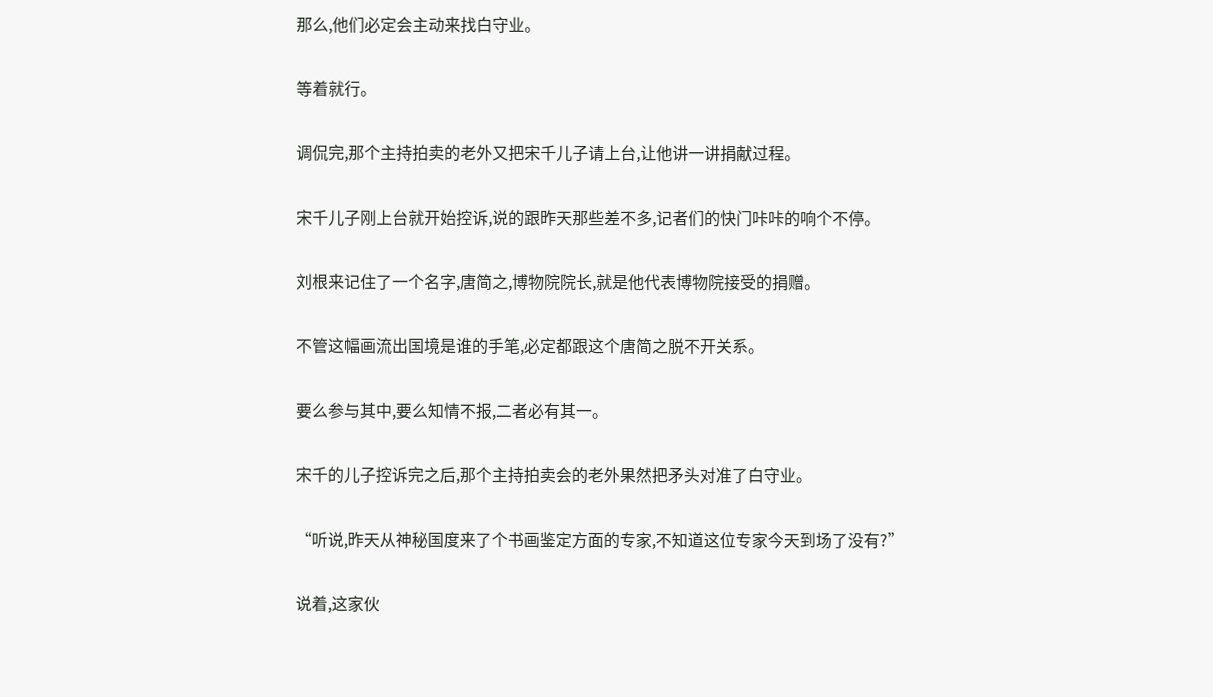那么,他们必定会主动来找白守业。

等着就行。

调侃完,那个主持拍卖的老外又把宋千儿子请上台,让他讲一讲捐献过程。

宋千儿子刚上台就开始控诉,说的跟昨天那些差不多,记者们的快门咔咔的响个不停。

刘根来记住了一个名字,唐简之,博物院院长,就是他代表博物院接受的捐赠。

不管这幅画流出国境是谁的手笔,必定都跟这个唐简之脱不开关系。

要么参与其中,要么知情不报,二者必有其一。

宋千的儿子控诉完之后,那个主持拍卖会的老外果然把矛头对准了白守业。

“听说,昨天从神秘国度来了个书画鉴定方面的专家,不知道这位专家今天到场了没有?”

说着,这家伙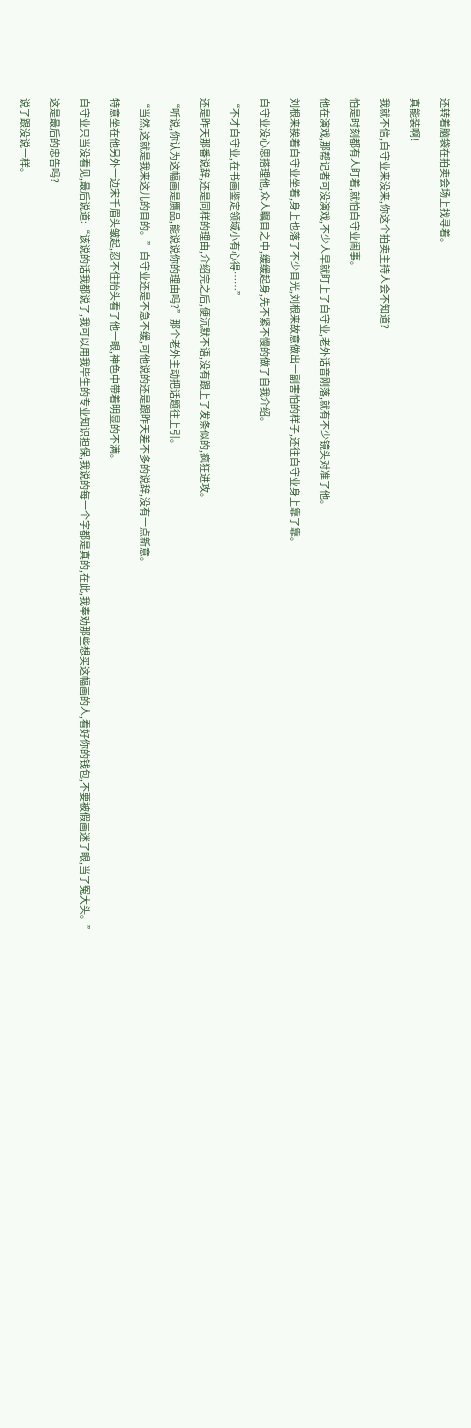还转着脑袋在拍卖会场上找寻着。

真能装啊!

我就不信,白守业来没来,你这个拍卖主持人会不知道?

怕是时刻都有人盯着,就怕白守业闹事。

他在演戏,那帮记者可没演戏,不少人早就盯上了白守业,老外话音刚落,就有不少镜头对准了他。

刘根来挨着白守业坐着,身上也落了不少目光,刘根来故意做出一副害怕的样子,还往白守业身上靠了靠。

白守业没心思搭理他,众人瞩目之中,缓缓起身,先不紧不慢的做了自我介绍。

“不才白守业,在书画鉴定领域小有心得……”

还是昨天那番说辞,还是同样的理由,介绍完之后,便沉默不语,没有跟上了发条似的,疯狂进攻。

“听说,你认为这幅画是赝品,能说说你的理由吗?”那个老外主动把话题往上引。

“当然,这就是我来这儿的目的。”白守业还是不急不缓,可他说的还是跟昨天差不多的说辞,没有一点新意。

特意坐在他另外一边宋千眉头皱起,忍不住抬头看了他一眼,神色中带着明显的不满。

白守业只当没看见,最后说道:“该说的话我都说了,我可以用我毕生的专业知识担保,我说的每一个字都是真的,在此,我奉劝那些想买这幅画的人,看好你的钱包,不要被假画迷了眼,当了冤大头。”

这是最后的忠告吗?

说了跟没说一样。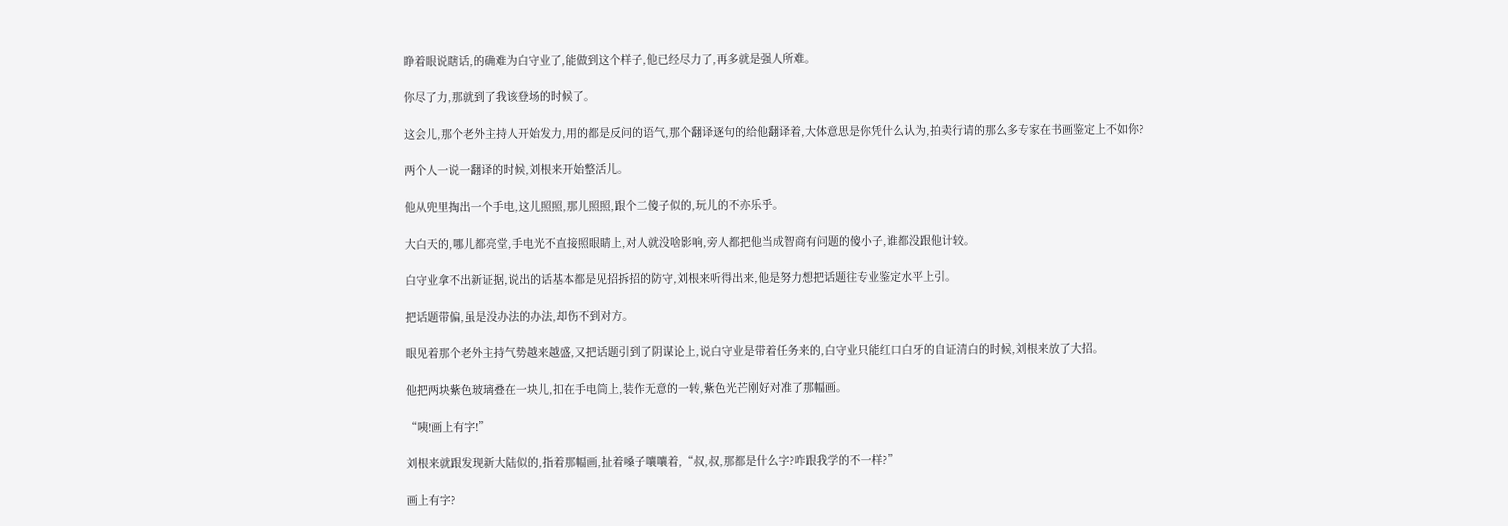睁着眼说瞎话,的确难为白守业了,能做到这个样子,他已经尽力了,再多就是强人所难。

你尽了力,那就到了我该登场的时候了。

这会儿,那个老外主持人开始发力,用的都是反问的语气,那个翻译逐句的给他翻译着,大体意思是你凭什么认为,拍卖行请的那么多专家在书画鉴定上不如你?

两个人一说一翻译的时候,刘根来开始整活儿。

他从兜里掏出一个手电,这儿照照,那儿照照,跟个二傻子似的,玩儿的不亦乐乎。

大白天的,哪儿都亮堂,手电光不直接照眼睛上,对人就没啥影响,旁人都把他当成智商有问题的傻小子,谁都没跟他计较。

白守业拿不出新证据,说出的话基本都是见招拆招的防守,刘根来听得出来,他是努力想把话题往专业鉴定水平上引。

把话题带偏,虽是没办法的办法,却伤不到对方。

眼见着那个老外主持气势越来越盛,又把话题引到了阴谋论上,说白守业是带着任务来的,白守业只能红口白牙的自证清白的时候,刘根来放了大招。

他把两块紫色玻璃叠在一块儿,扣在手电筒上,装作无意的一转,紫色光芒刚好对准了那幅画。

“咦!画上有字!”

刘根来就跟发现新大陆似的,指着那幅画,扯着嗓子嚷嚷着,“叔,叔,那都是什么字?咋跟我学的不一样?”

画上有字?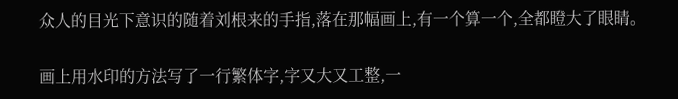众人的目光下意识的随着刘根来的手指,落在那幅画上,有一个算一个,全都瞪大了眼睛。

画上用水印的方法写了一行繁体字,字又大又工整,一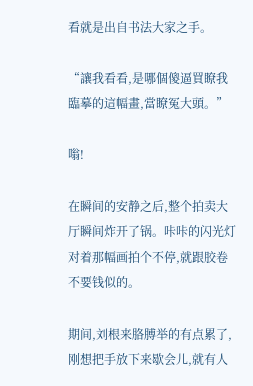看就是出自书法大家之手。

“讓我看看,是哪個傻逼買瞭我臨摹的這幅畫,當瞭冤大頭。”

嗡!

在瞬间的安静之后,整个拍卖大厅瞬间炸开了锅。咔咔的闪光灯对着那幅画拍个不停,就跟胶卷不要钱似的。

期间,刘根来胳膊举的有点累了,刚想把手放下来歇会儿,就有人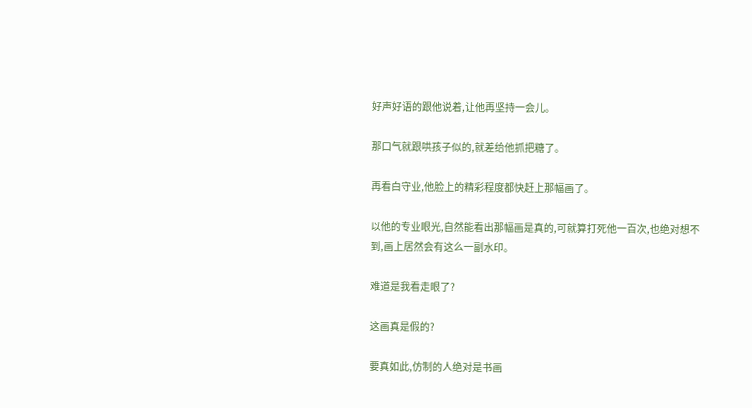好声好语的跟他说着,让他再坚持一会儿。

那口气就跟哄孩子似的,就差给他抓把糖了。

再看白守业,他脸上的精彩程度都快赶上那幅画了。

以他的专业眼光,自然能看出那幅画是真的,可就算打死他一百次,也绝对想不到,画上居然会有这么一副水印。

难道是我看走眼了?

这画真是假的?

要真如此,仿制的人绝对是书画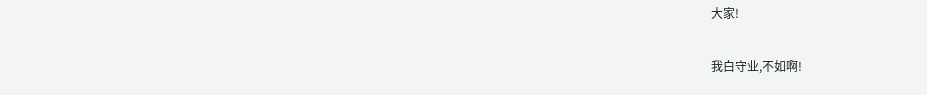大家!

我白守业,不如啊!